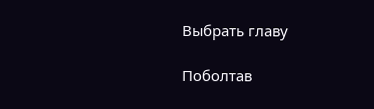Выбрать главу

Поболтав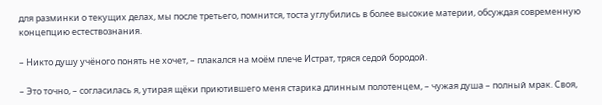для разминки о текущих делах, мы после третьего, помнится, тоста углубились в более высокие материи, обсуждая современную концепцию естествознания.

– Никто душу учёного понять не хочет, – плакался на моём плече Истрат, тряся седой бородой.

– Это точно, – согласилась я, утирая щёки приютившего меня старика длинным полотенцем, – чужая душа – полный мрак. Своя,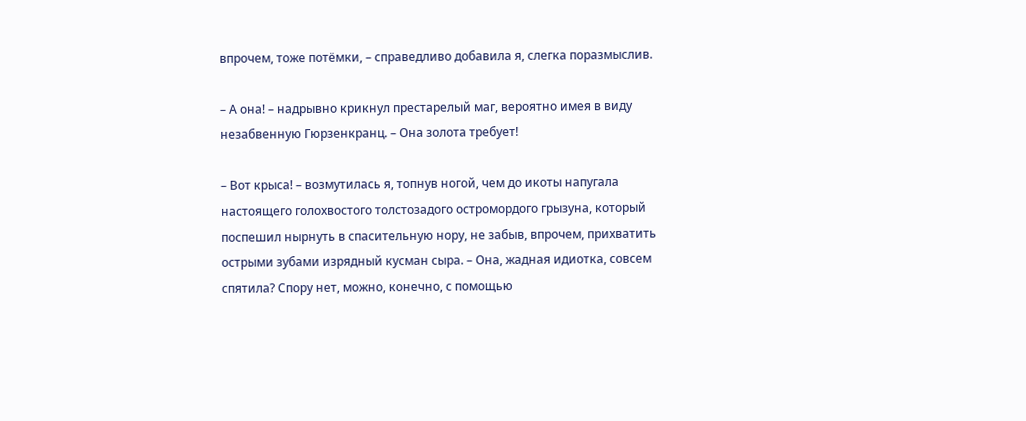впрочем, тоже потёмки, – справедливо добавила я, слегка поразмыслив.

– А она! – надрывно крикнул престарелый маг, вероятно имея в виду незабвенную Гюрзенкранц. – Она золота требует!

– Вот крыса! – возмутилась я, топнув ногой, чем до икоты напугала настоящего голохвостого толстозадого остромордого грызуна, который поспешил нырнуть в спасительную нору, не забыв, впрочем, прихватить острыми зубами изрядный кусман сыра. – Она, жадная идиотка, совсем спятила? Спору нет, можно, конечно, с помощью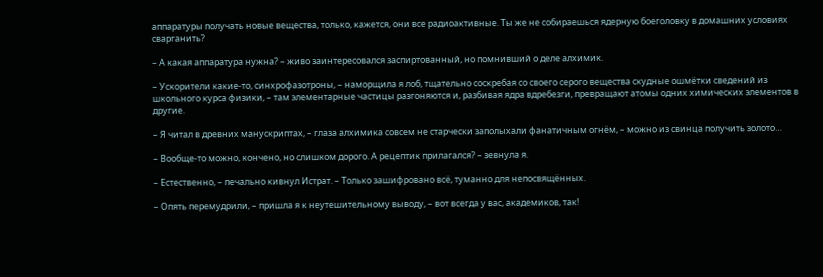аппаратуры получать новые вещества, только, кажется, они все радиоактивные. Ты же не собираешься ядерную боеголовку в домашних условиях сварганить?

– А какая аппаратура нужна? – живо заинтересовался заспиртованный, но помнивший о деле алхимик.

– Ускорители какие-то, синхрофазотроны, – наморщила я лоб, тщательно соскребая со своего серого вещества скудные ошмётки сведений из школьного курса физики, – там элементарные частицы разгоняются и, разбивая ядра вдребезги, превращают атомы одних химических элементов в другие.

– Я читал в древних манускриптах, – глаза алхимика совсем не старчески заполыхали фанатичным огнём, – можно из свинца получить золото…

– Вообще-то можно, кончено, но слишком дорого. А рецептик прилагался? – зевнула я.

– Естественно, – печально кивнул Истрат. – Только зашифровано всё, туманно для непосвящённых.

– Опять перемудрили, – пришла я к неутешительному выводу, – вот всегда у вас, академиков, так!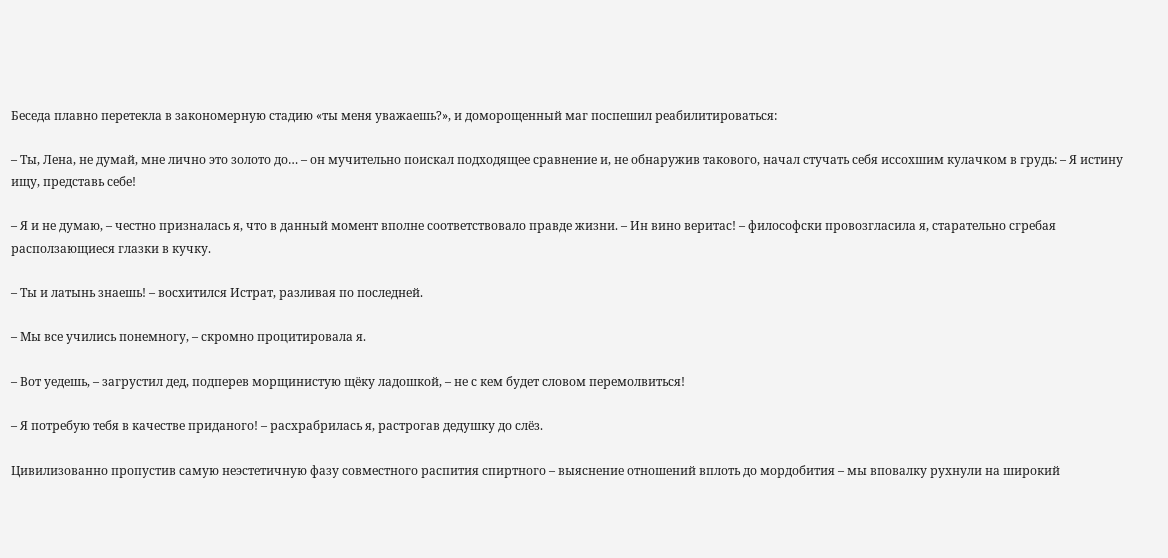Беседа плавно перетекла в закономерную стадию «ты меня уважаешь?», и доморощенный маг поспешил реабилитироваться:

– Ты, Лена, не думай, мне лично это золото до… – он мучительно поискал подходящее сравнение и, не обнаружив такового, начал стучать себя иссохшим кулачком в грудь: – Я истину ищу, представь себе!

– Я и не думаю, – честно призналась я, что в данный момент вполне соответствовало правде жизни. – Ин вино веритас! – философски провозгласила я, старательно сгребая расползающиеся глазки в кучку.

– Ты и латынь знаешь! – восхитился Истрат, разливая по последней.

– Мы все учились понемногу, – скромно процитировала я.

– Вот уедешь, – загрустил дед, подперев морщинистую щёку ладошкой, – не с кем будет словом перемолвиться!

– Я потребую тебя в качестве приданого! – расхрабрилась я, растрогав дедушку до слёз.

Цивилизованно пропустив самую неэстетичную фазу совместного распития спиртного – выяснение отношений вплоть до мордобития – мы вповалку рухнули на широкий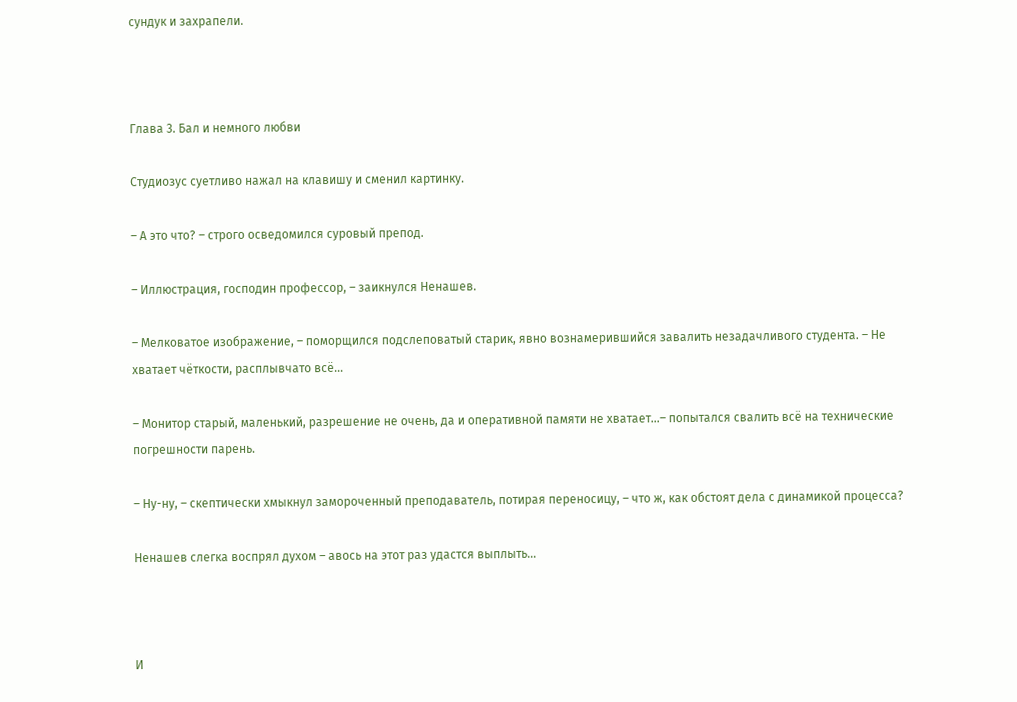сундук и захрапели.



Глава 3. Бал и немного любви

Студиозус суетливо нажал на клавишу и сменил картинку.

– А это что? – строго осведомился суровый препод.

– Иллюстрация, господин профессор, – заикнулся Ненашев.

– Мелковатое изображение, – поморщился подслеповатый старик, явно вознамерившийся завалить незадачливого студента. – Не хватает чёткости, расплывчато всё…

– Монитор старый, маленький, разрешение не очень, да и оперативной памяти не хватает…– попытался свалить всё на технические погрешности парень.

– Ну-ну, – скептически хмыкнул замороченный преподаватель, потирая переносицу, – что ж, как обстоят дела с динамикой процесса?

Ненашев слегка воспрял духом – авось на этот раз удастся выплыть…



И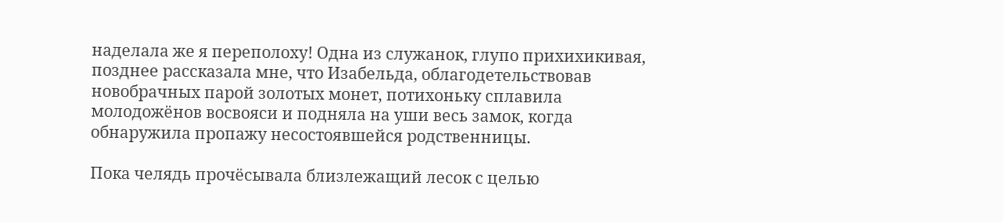наделала же я переполоху! Одна из служанок, глупо прихихикивая, позднее рассказала мне, что Изабельда, облагодетельствовав новобрачных парой золотых монет, потихоньку сплавила молодожёнов восвояси и подняла на уши весь замок, когда обнаружила пропажу несостоявшейся родственницы.

Пока челядь прочёсывала близлежащий лесок с целью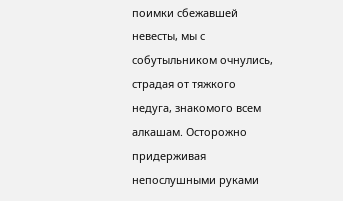поимки сбежавшей невесты, мы с собутыльником очнулись, страдая от тяжкого недуга, знакомого всем алкашам. Осторожно придерживая непослушными руками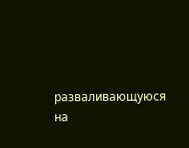разваливающуюся на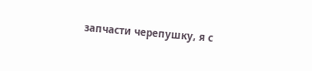запчасти черепушку, я с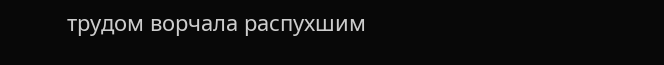трудом ворчала распухшим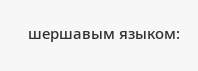шершавым языком: